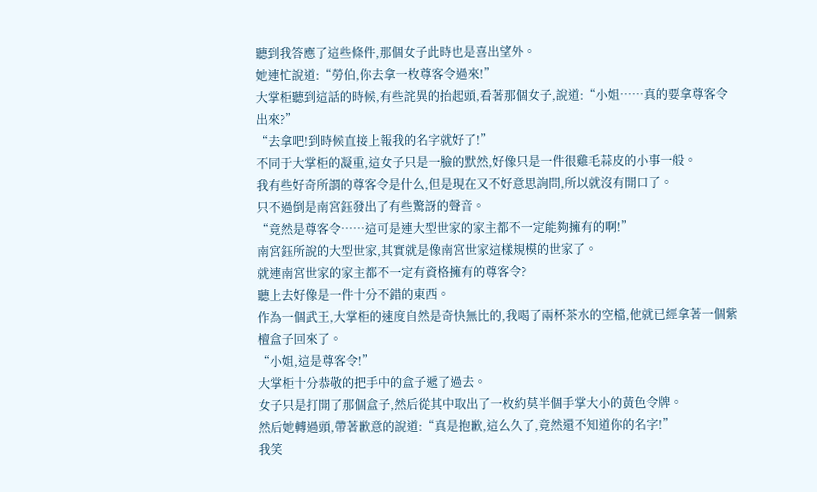聽到我答應了這些條件,那個女子此時也是喜出望外。
她連忙說道:“勞伯,你去拿一枚尊客令過來!”
大掌柜聽到這話的時候,有些詫異的抬起頭,看著那個女子,說道:“小姐……真的要拿尊客令出來?”
“去拿吧!到時候直接上報我的名字就好了!”
不同于大掌柜的凝重,這女子只是一臉的默然,好像只是一件很雞毛蒜皮的小事一般。
我有些好奇所謂的尊客令是什么,但是現在又不好意思詢問,所以就沒有開口了。
只不過倒是南宮鈺發出了有些驚訝的聲音。
“竟然是尊客令……這可是連大型世家的家主都不一定能夠擁有的啊!”
南宮鈺所說的大型世家,其實就是像南宮世家這樣規模的世家了。
就連南宮世家的家主都不一定有資格擁有的尊客令?
聽上去好像是一件十分不錯的東西。
作為一個武王,大掌柜的速度自然是奇快無比的,我喝了兩杯茶水的空檔,他就已經拿著一個紫檀盒子回來了。
“小姐,這是尊客令!”
大掌柜十分恭敬的把手中的盒子遞了過去。
女子只是打開了那個盒子,然后從其中取出了一枚約莫半個手掌大小的黃色令牌。
然后她轉過頭,帶著歉意的說道:“真是抱歉,這么久了,竟然還不知道你的名字!”
我笑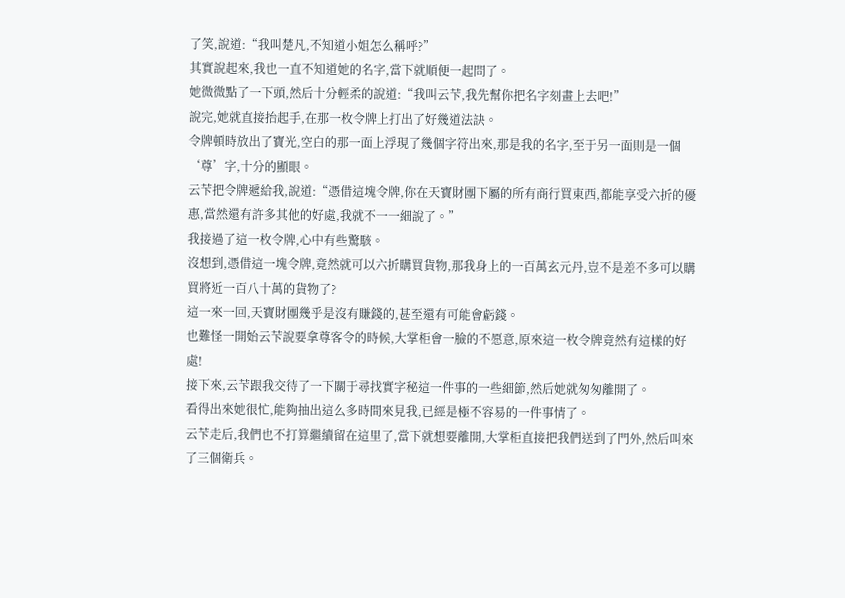了笑,說道:“我叫楚凡,不知道小姐怎么稱呼?”
其實說起來,我也一直不知道她的名字,當下就順便一起問了。
她微微點了一下頭,然后十分輕柔的說道:“我叫云芐,我先幫你把名字刻畫上去吧!”
說完,她就直接抬起手,在那一枚令牌上打出了好幾道法訣。
令牌頓時放出了寶光,空白的那一面上浮現了幾個字符出來,那是我的名字,至于另一面則是一個‘尊’字,十分的顯眼。
云芐把令牌遞給我,說道:“憑借這塊令牌,你在天寶財團下屬的所有商行買東西,都能享受六折的優惠,當然還有許多其他的好處,我就不一一細說了。”
我接過了這一枚令牌,心中有些驚駭。
沒想到,憑借這一塊令牌,竟然就可以六折購買貨物,那我身上的一百萬玄元丹,豈不是差不多可以購買將近一百八十萬的貨物了?
這一來一回,天寶財團幾乎是沒有賺錢的,甚至還有可能會虧錢。
也難怪一開始云芐說要拿尊客令的時候,大掌柜會一臉的不愿意,原來這一枚令牌竟然有這樣的好處!
接下來,云芐跟我交待了一下關于尋找實字秘這一件事的一些細節,然后她就匆匆離開了。
看得出來她很忙,能夠抽出這么多時間來見我,已經是極不容易的一件事情了。
云芐走后,我們也不打算繼續留在這里了,當下就想要離開,大掌柜直接把我們送到了門外,然后叫來了三個衛兵。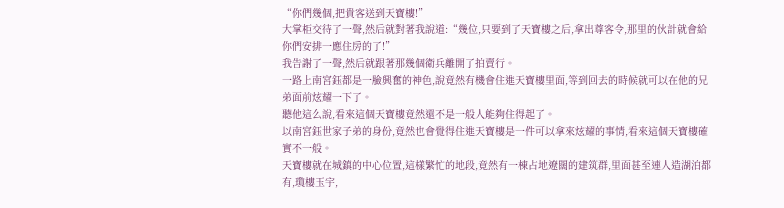“你們幾個,把貴客送到天寶樓!”
大掌柜交待了一聲,然后就對著我說道:“幾位,只要到了天寶樓之后,拿出尊客令,那里的伙計就會給你們安排一應住房的了!”
我告謝了一聲,然后就跟著那幾個衛兵離開了拍賣行。
一路上南宮鈺都是一臉興奮的神色,說竟然有機會住進天寶樓里面,等到回去的時候就可以在他的兄弟面前炫耀一下了。
聽他這么說,看來這個天寶樓竟然還不是一般人能夠住得起了。
以南宮鈺世家子弟的身份,竟然也會覺得住進天寶樓是一件可以拿來炫耀的事情,看來這個天寶樓確實不一般。
天寶樓就在城鎮的中心位置,這樣繁忙的地段,竟然有一棟占地遼闊的建筑群,里面甚至連人造湖泊都有,瓊樓玉宇,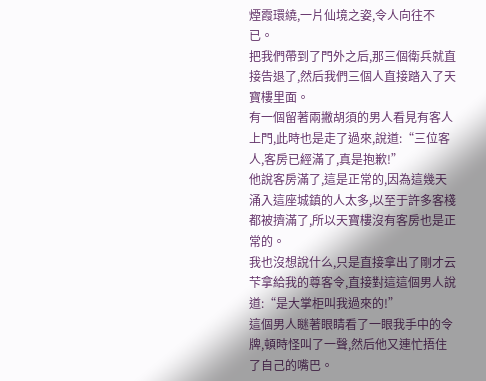煙霞環繞,一片仙境之姿,令人向往不已。
把我們帶到了門外之后,那三個衛兵就直接告退了,然后我們三個人直接踏入了天寶樓里面。
有一個留著兩撇胡須的男人看見有客人上門,此時也是走了過來,說道:“三位客人,客房已經滿了,真是抱歉!”
他說客房滿了,這是正常的,因為這幾天涌入這座城鎮的人太多,以至于許多客棧都被擠滿了,所以天寶樓沒有客房也是正常的。
我也沒想說什么,只是直接拿出了剛才云芐拿給我的尊客令,直接對這這個男人說道:“是大掌柜叫我過來的!”
這個男人瞇著眼睛看了一眼我手中的令牌,頓時怪叫了一聲,然后他又連忙捂住了自己的嘴巴。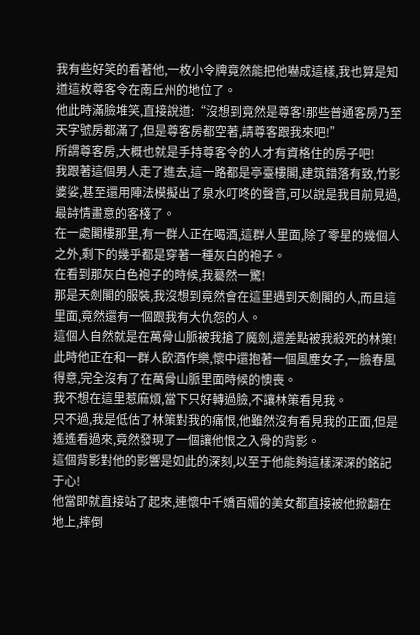我有些好笑的看著他,一枚小令牌竟然能把他嚇成這樣,我也算是知道這枚尊客令在南丘州的地位了。
他此時滿臉堆笑,直接說道:“沒想到竟然是尊客!那些普通客房乃至天字號房都滿了,但是尊客房都空著,請尊客跟我來吧!”
所謂尊客房,大概也就是手持尊客令的人才有資格住的房子吧!
我跟著這個男人走了進去,這一路都是亭臺樓閣,建筑錯落有致,竹影婆娑,甚至還用陣法模擬出了泉水叮咚的聲音,可以說是我目前見過,最詩情畫意的客棧了。
在一處閣樓那里,有一群人正在喝酒,這群人里面,除了零星的幾個人之外,剩下的幾乎都是穿著一種灰白的袍子。
在看到那灰白色袍子的時候,我驀然一驚!
那是天劍閣的服裝,我沒想到竟然會在這里遇到天劍閣的人,而且這里面,竟然還有一個跟我有大仇怨的人。
這個人自然就是在萬骨山脈被我搶了魔劍,還差點被我殺死的林策!
此時他正在和一群人飲酒作樂,懷中還抱著一個風塵女子,一臉春風得意,完全沒有了在萬骨山脈里面時候的懊喪。
我不想在這里惹麻煩,當下只好轉過臉,不讓林策看見我。
只不過,我是低估了林策對我的痛恨,他雖然沒有看見我的正面,但是遙遙看過來,竟然發現了一個讓他恨之入骨的背影。
這個背影對他的影響是如此的深刻,以至于他能夠這樣深深的銘記于心!
他當即就直接站了起來,連懷中千嬌百媚的美女都直接被他掀翻在地上,摔倒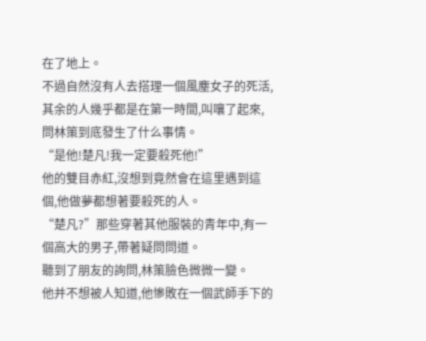在了地上。
不過自然沒有人去搭理一個風塵女子的死活,其余的人幾乎都是在第一時間,叫嚷了起來,問林策到底發生了什么事情。
“是他!楚凡!我一定要殺死他!”
他的雙目赤紅,沒想到竟然會在這里遇到這個,他做夢都想著要殺死的人。
“楚凡?”那些穿著其他服裝的青年中,有一個高大的男子,帶著疑問問道。
聽到了朋友的詢問,林策臉色微微一變。
他并不想被人知道,他慘敗在一個武師手下的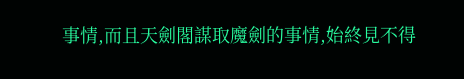事情,而且天劍閣謀取魔劍的事情,始終見不得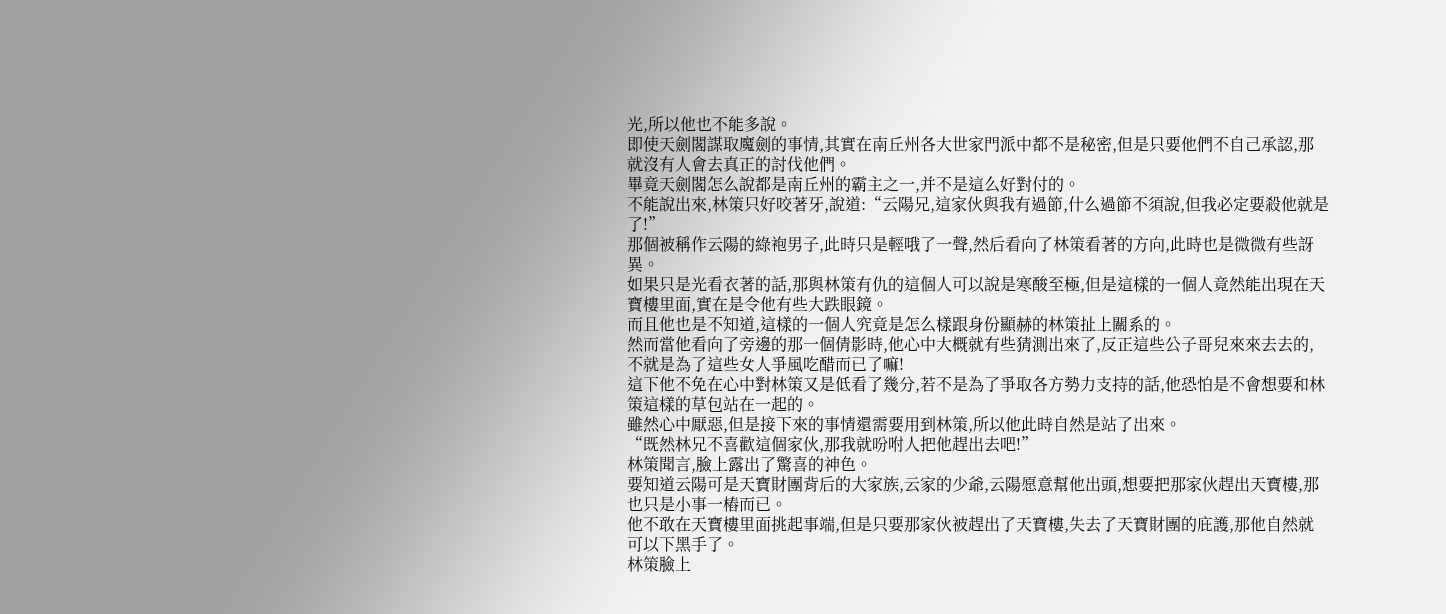光,所以他也不能多說。
即使天劍閣謀取魔劍的事情,其實在南丘州各大世家門派中都不是秘密,但是只要他們不自己承認,那就沒有人會去真正的討伐他們。
畢竟天劍閣怎么說都是南丘州的霸主之一,并不是這么好對付的。
不能說出來,林策只好咬著牙,說道:“云陽兄,這家伙與我有過節,什么過節不須說,但我必定要殺他就是了!”
那個被稱作云陽的綠袍男子,此時只是輕哦了一聲,然后看向了林策看著的方向,此時也是微微有些訝異。
如果只是光看衣著的話,那與林策有仇的這個人可以說是寒酸至極,但是這樣的一個人竟然能出現在天寶樓里面,實在是令他有些大跌眼鏡。
而且他也是不知道,這樣的一個人究竟是怎么樣跟身份顯赫的林策扯上關系的。
然而當他看向了旁邊的那一個倩影時,他心中大概就有些猜測出來了,反正這些公子哥兒來來去去的,不就是為了這些女人爭風吃醋而已了嘛!
這下他不免在心中對林策又是低看了幾分,若不是為了爭取各方勢力支持的話,他恐怕是不會想要和林策這樣的草包站在一起的。
雖然心中厭惡,但是接下來的事情還需要用到林策,所以他此時自然是站了出來。
“既然林兄不喜歡這個家伙,那我就吩咐人把他趕出去吧!”
林策聞言,臉上露出了驚喜的神色。
要知道云陽可是天寶財團背后的大家族,云家的少爺,云陽愿意幫他出頭,想要把那家伙趕出天寶樓,那也只是小事一樁而已。
他不敢在天寶樓里面挑起事端,但是只要那家伙被趕出了天寶樓,失去了天寶財團的庇護,那他自然就可以下黑手了。
林策臉上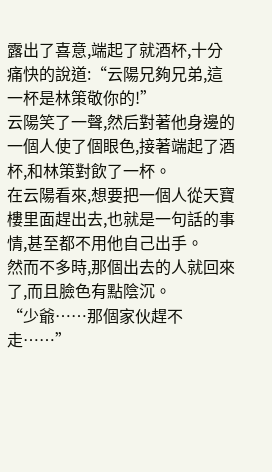露出了喜意,端起了就酒杯,十分痛快的說道:“云陽兄夠兄弟,這一杯是林策敬你的!”
云陽笑了一聲,然后對著他身邊的一個人使了個眼色,接著端起了酒杯,和林策對飲了一杯。
在云陽看來,想要把一個人從天寶樓里面趕出去,也就是一句話的事情,甚至都不用他自己出手。
然而不多時,那個出去的人就回來了,而且臉色有點陰沉。
“少爺……那個家伙趕不走……”